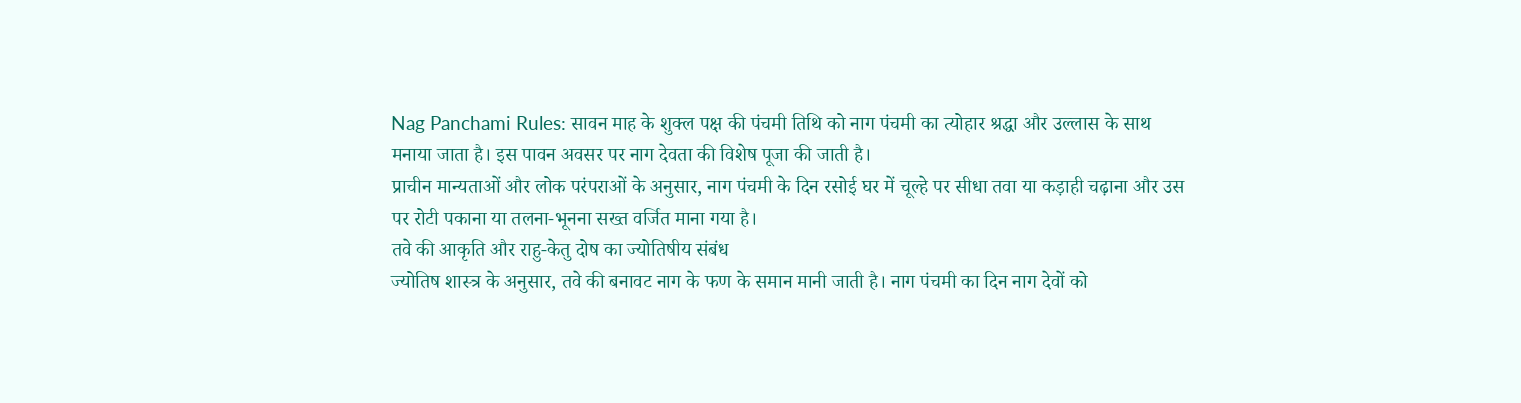Nag Panchami Rules: सावन माह के शुक्ल पक्ष की पंचमी तिथि को नाग पंचमी का त्योहार श्रद्धा और उल्लास के साथ मनाया जाता है। इस पावन अवसर पर नाग देवता की विशेष पूजा की जाती है।
प्राचीन मान्यताओं और लोक परंपराओं के अनुसार, नाग पंचमी के दिन रसोई घर में चूल्हे पर सीधा तवा या कड़ाही चढ़ाना और उस पर रोटी पकाना या तलना-भूनना सख्त वर्जित माना गया है।
तवे की आकृति और राहु-केतु दोष का ज्योतिषीय संबंध
ज्योतिष शास्त्र के अनुसार, तवे की बनावट नाग के फण के समान मानी जाती है। नाग पंचमी का दिन नाग देवों को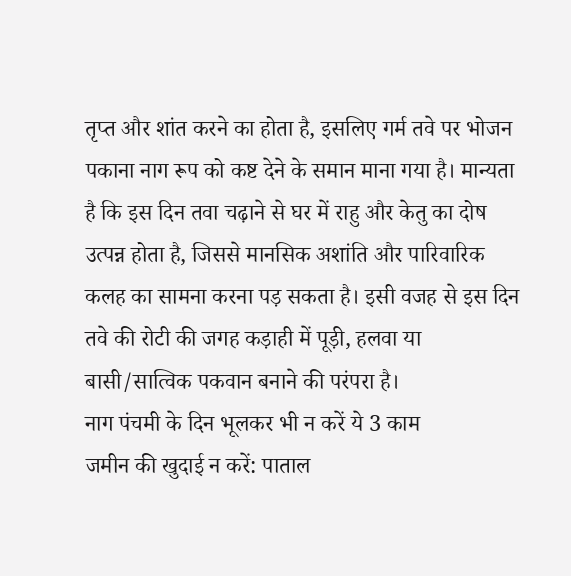तृप्त और शांत करने का होता है, इसलिए गर्म तवे पर भोजन पकाना नाग रूप को कष्ट देने के समान माना गया है। मान्यता है कि इस दिन तवा चढ़ाने से घर में राहु और केतु का दोष उत्पन्न होता है, जिससे मानसिक अशांति और पारिवारिक कलह का सामना करना पड़ सकता है। इसी वजह से इस दिन तवे की रोटी की जगह कड़ाही में पूड़ी, हलवा या बासी/सात्विक पकवान बनाने की परंपरा है।
नाग पंचमी के दिन भूलकर भी न करें ये 3 काम
जमीन की खुदाई न करें: पाताल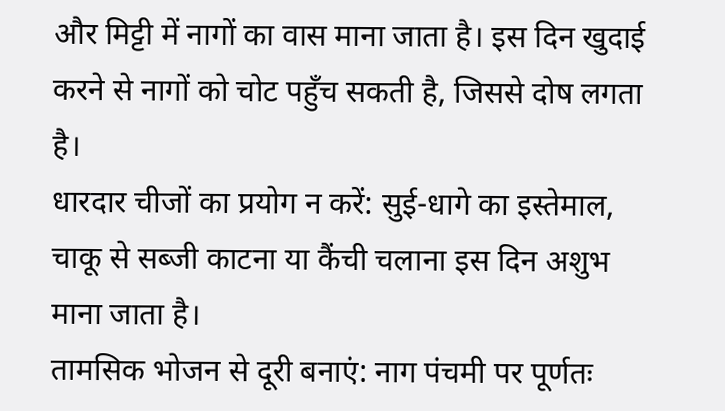और मिट्टी में नागों का वास माना जाता है। इस दिन खुदाई करने से नागों को चोट पहुँच सकती है, जिससे दोष लगता है।
धारदार चीजों का प्रयोग न करें: सुई-धागे का इस्तेमाल, चाकू से सब्जी काटना या कैंची चलाना इस दिन अशुभ माना जाता है।
तामसिक भोजन से दूरी बनाएं: नाग पंचमी पर पूर्णतः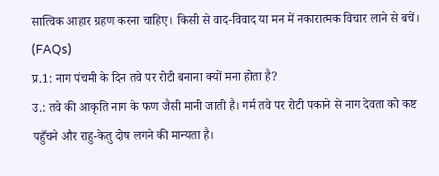सात्विक आहार ग्रहण करना चाहिए। किसी से वाद-विवाद या मन में नकारात्मक विचार लाने से बचें।
(FAQs)
प्र.1: नाग पंचमी के दिन तवे पर रोटी बनाना क्यों मना होता है?
उ.: तवे की आकृति नाग के फण जैसी मानी जाती है। गर्म तवे पर रोटी पकाने से नाग देवता को कष्ट पहुँचने और राहु-केतु दोष लगने की मान्यता है।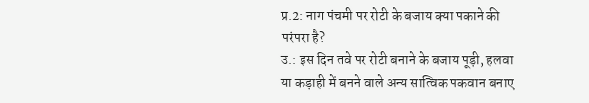प्र.2: नाग पंचमी पर रोटी के बजाय क्या पकाने की परंपरा है?
उ.: इस दिन तवे पर रोटी बनाने के बजाय पूड़ी, हलवा या कड़ाही में बनने वाले अन्य सात्विक पकवान बनाए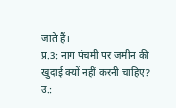जाते हैं।
प्र.3: नाग पंचमी पर जमीन की खुदाई क्यों नहीं करनी चाहिए?
उ.: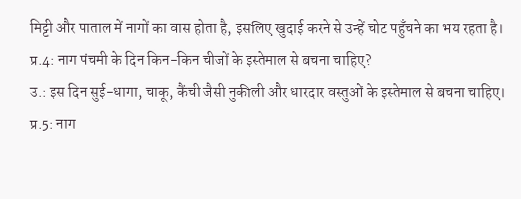मिट्टी और पाताल में नागों का वास होता है, इसलिए खुदाई करने से उन्हें चोट पहुँचने का भय रहता है।
प्र.4: नाग पंचमी के दिन किन-किन चीजों के इस्तेमाल से बचना चाहिए?
उ.: इस दिन सुई-धागा, चाकू, कैंची जैसी नुकीली और धारदार वस्तुओं के इस्तेमाल से बचना चाहिए।
प्र.5: नाग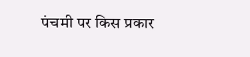पंचमी पर किस प्रकार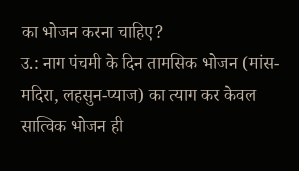का भोजन करना चाहिए?
उ.: नाग पंचमी के दिन तामसिक भोजन (मांस-मदिरा, लहसुन-प्याज) का त्याग कर केवल सात्विक भोजन ही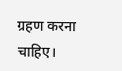ग्रहण करना चाहिए।